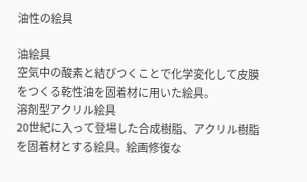油性の絵具

油絵具
空気中の酸素と結びつくことで化学変化して皮膜をつくる乾性油を固着材に用いた絵具。
溶剤型アクリル絵具
20世紀に入って登場した合成樹脂、アクリル樹脂を固着材とする絵具。絵画修復な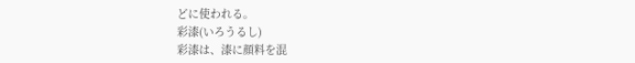どに使われる。
彩漆(いろうるし)
彩漆は、漆に顔料を混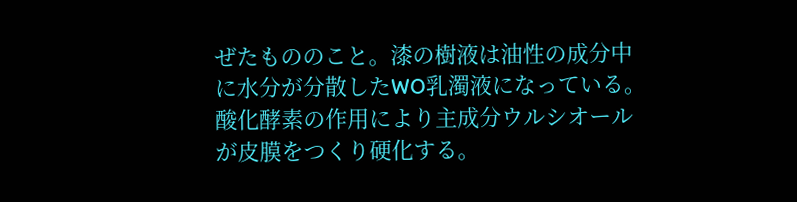ぜたもののこと。漆の樹液は油性の成分中に水分が分散したWO乳濁液になっている。酸化酵素の作用により主成分ウルシオールが皮膜をつくり硬化する。